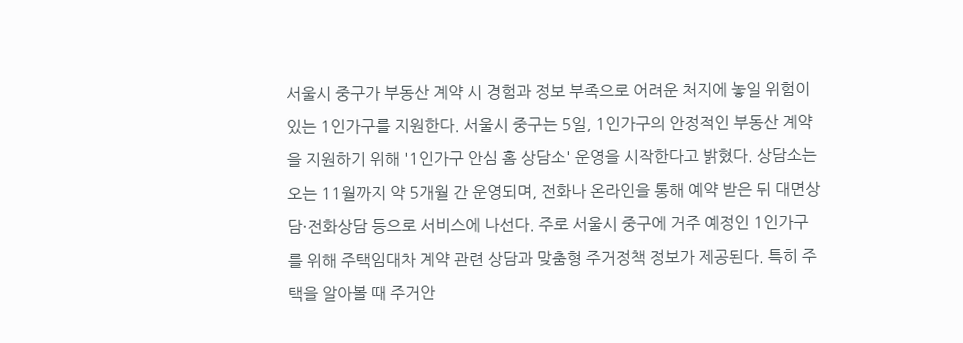서울시 중구가 부동산 계약 시 경험과 정보 부족으로 어려운 처지에 놓일 위험이 있는 1인가구를 지원한다. 서울시 중구는 5일, 1인가구의 안정적인 부동산 계약을 지원하기 위해 '1인가구 안심 홈 상담소' 운영을 시작한다고 밝혔다. 상담소는 오는 11월까지 약 5개월 간 운영되며, 전화나 온라인을 통해 예약 받은 뒤 대면상담·전화상담 등으로 서비스에 나선다. 주로 서울시 중구에 거주 예정인 1인가구를 위해 주택임대차 계약 관련 상담과 맞춤형 주거정책 정보가 제공된다. 특히 주택을 알아볼 때 주거안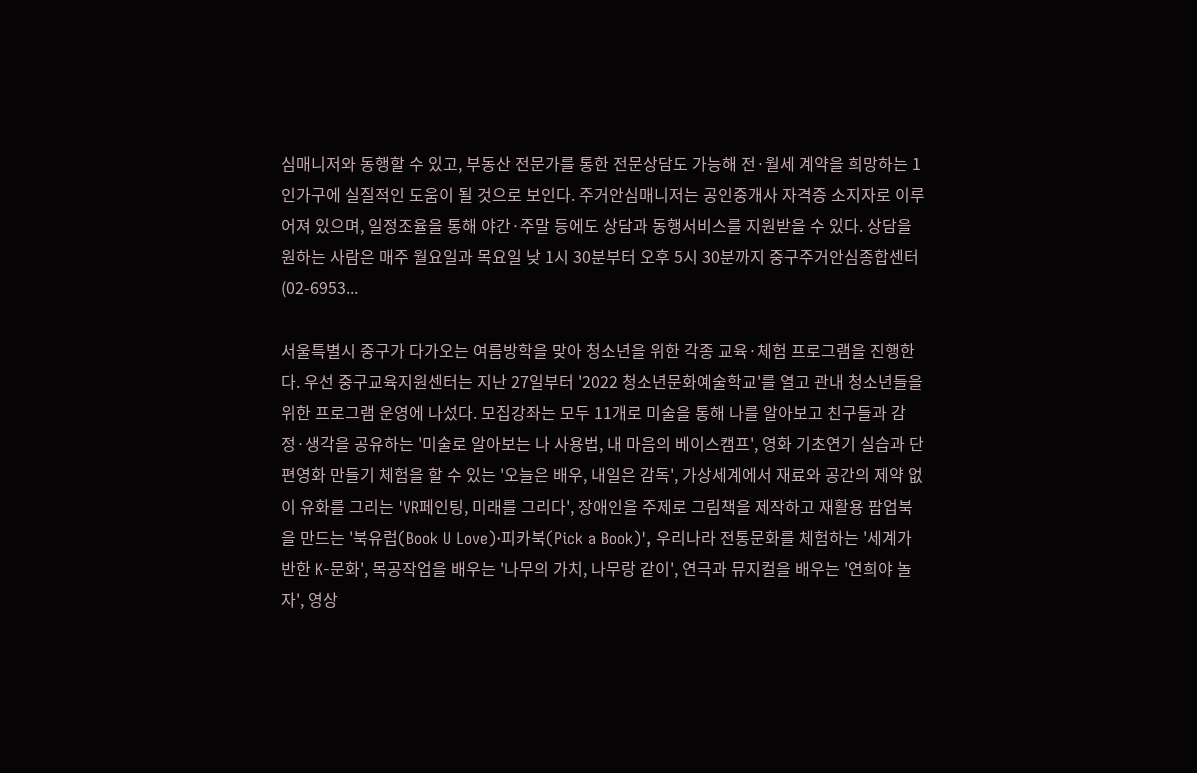심매니저와 동행할 수 있고, 부동산 전문가를 통한 전문상담도 가능해 전·월세 계약을 희망하는 1인가구에 실질적인 도움이 될 것으로 보인다. 주거안심매니저는 공인중개사 자격증 소지자로 이루어져 있으며, 일정조율을 통해 야간·주말 등에도 상담과 동행서비스를 지원받을 수 있다. 상담을 원하는 사람은 매주 월요일과 목요일 낮 1시 30분부터 오후 5시 30분까지 중구주거안심종합센터(02-6953...

서울특별시 중구가 다가오는 여름방학을 맞아 청소년을 위한 각종 교육·체험 프로그램을 진행한다. 우선 중구교육지원센터는 지난 27일부터 '2022 청소년문화예술학교'를 열고 관내 청소년들을 위한 프로그램 운영에 나섰다. 모집강좌는 모두 11개로 미술을 통해 나를 알아보고 친구들과 감정·생각을 공유하는 '미술로 알아보는 나 사용법, 내 마음의 베이스캠프', 영화 기초연기 실습과 단편영화 만들기 체험을 할 수 있는 '오늘은 배우, 내일은 감독', 가상세계에서 재료와 공간의 제약 없이 유화를 그리는 'VR페인팅, 미래를 그리다', 장애인을 주제로 그림책을 제작하고 재활용 팝업북을 만드는 '북유럽(Book U Love)·피카북(Pick a Book)', 우리나라 전통문화를 체험하는 '세계가 반한 K-문화', 목공작업을 배우는 '나무의 가치, 나무랑 같이', 연극과 뮤지컬을 배우는 '연희야 놀자', 영상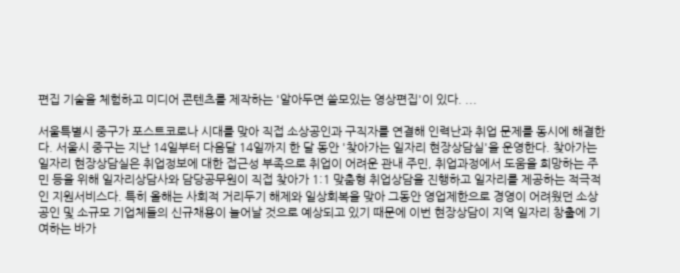편집 기술을 체험하고 미디어 콘텐츠를 제작하는 '알아두면 쓸모있는 영상편집'이 있다. ...

서울특별시 중구가 포스트코로나 시대를 맞아 직접 소상공인과 구직자를 연결해 인력난과 취업 문제를 동시에 해결한다. 서울시 중구는 지난 14일부터 다음달 14일까지 한 달 동안 '찾아가는 일자리 현장상담실'을 운영한다. 찾아가는 일자리 현장상담실은 취업정보에 대한 접근성 부족으로 취업이 어려운 관내 주민, 취업과정에서 도움을 희망하는 주민 등을 위해 일자리상담사와 담당공무원이 직접 찾아가 1:1 맞춤형 취업상담을 진행하고 일자리를 제공하는 적극적인 지원서비스다. 특히 올해는 사회적 거리두기 해제와 일상회복을 맞아 그동안 영업제한으로 경영이 어려웠던 소상공인 및 소규모 기업체들의 신규채용이 늘어날 것으로 예상되고 있기 때문에 이번 현장상담이 지역 일자리 창출에 기여하는 바가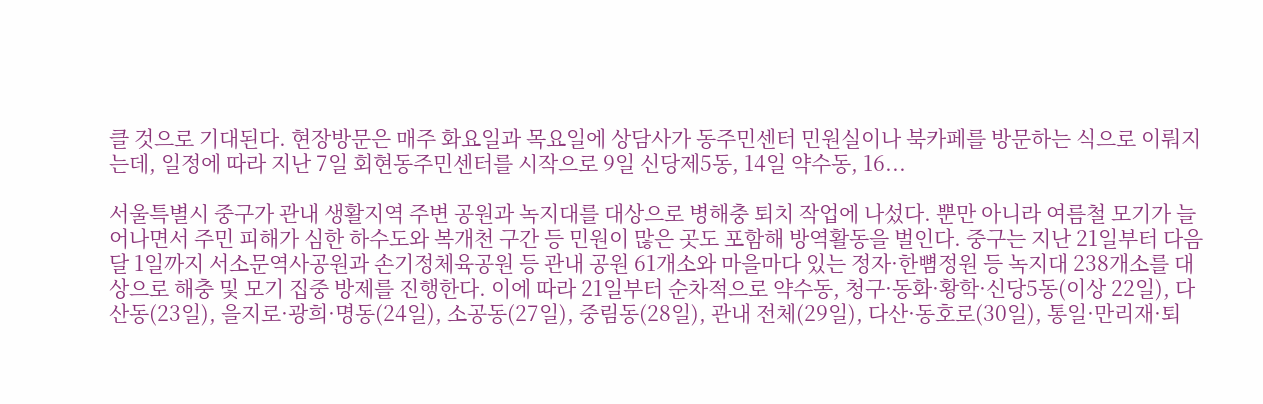클 것으로 기대된다. 현장방문은 매주 화요일과 목요일에 상담사가 동주민센터 민원실이나 북카페를 방문하는 식으로 이뤄지는데, 일정에 따라 지난 7일 회현동주민센터를 시작으로 9일 신당제5동, 14일 약수동, 16...

서울특별시 중구가 관내 생활지역 주변 공원과 녹지대를 대상으로 병해충 퇴치 작업에 나섰다. 뿐만 아니라 여름철 모기가 늘어나면서 주민 피해가 심한 하수도와 복개천 구간 등 민원이 많은 곳도 포함해 방역활동을 벌인다. 중구는 지난 21일부터 다음달 1일까지 서소문역사공원과 손기정체육공원 등 관내 공원 61개소와 마을마다 있는 정자·한뼘정원 등 녹지대 238개소를 대상으로 해충 및 모기 집중 방제를 진행한다. 이에 따라 21일부터 순차적으로 약수동, 청구·동화·황학·신당5동(이상 22일), 다산동(23일), 을지로·광희·명동(24일), 소공동(27일), 중림동(28일), 관내 전체(29일), 다산·동호로(30일), 통일·만리재·퇴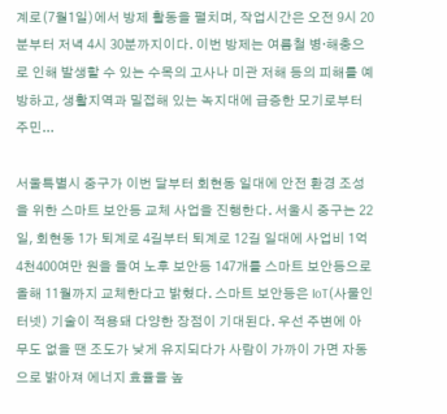계로(7월1일)에서 방제 활동을 펼치며, 작업시간은 오전 9시 20분부터 저녁 4시 30분까지이다. 이번 방제는 여름철 병·해충으로 인해 발생할 수 있는 수목의 고사나 미관 저해 등의 피해를 예방하고, 생활지역과 밀접해 있는 녹지대에 급증한 모기로부터 주민...

서울특별시 중구가 이번 달부터 회현동 일대에 안전 환경 조성을 위한 스마트 보안등 교체 사업을 진행한다. 서울시 중구는 22일, 회현동 1가 퇴계로 4길부터 퇴계로 12길 일대에 사업비 1억 4천400여만 원을 들여 노후 보안등 147개를 스마트 보안등으로 올해 11월까지 교체한다고 밝혔다. 스마트 보안등은 IoT(사물인터넷) 기술이 적용돼 다양한 장점이 기대된다. 우선 주변에 아무도 없을 땐 조도가 낮게 유지되다가 사람이 가까이 가면 자동으로 밝아져 에너지 효율을 높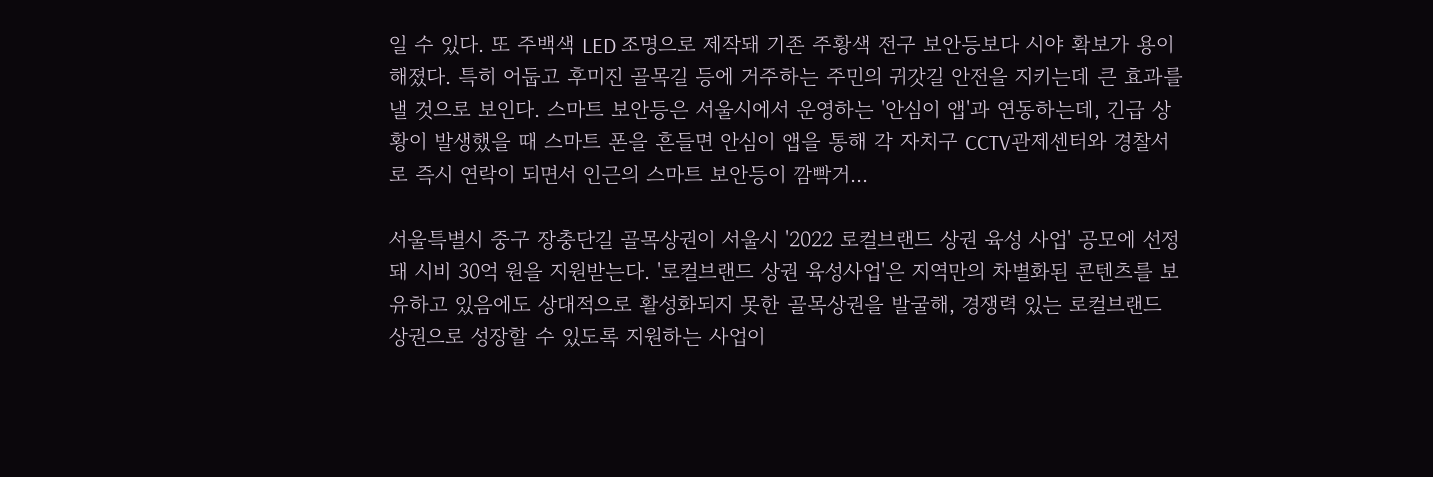일 수 있다. 또 주백색 LED 조명으로 제작돼 기존 주황색 전구 보안등보다 시야 확보가 용이해졌다. 특히 어둡고 후미진 골목길 등에 거주하는 주민의 귀갓길 안전을 지키는데 큰 효과를 낼 것으로 보인다. 스마트 보안등은 서울시에서 운영하는 '안심이 앱'과 연동하는데, 긴급 상황이 발생했을 때 스마트 폰을 흔들면 안심이 앱을 통해 각 자치구 CCTV관제센터와 경찰서로 즉시 연락이 되면서 인근의 스마트 보안등이 깜빡거...

서울특별시 중구 장충단길 골목상권이 서울시 '2022 로컬브랜드 상권 육성 사업' 공모에 선정돼 시비 30억 원을 지원받는다. '로컬브랜드 상권 육성사업'은 지역만의 차별화된 콘텐츠를 보유하고 있음에도 상대적으로 활성화되지 못한 골목상권을 발굴해, 경쟁력 있는 로컬브랜드 상권으로 성장할 수 있도록 지원하는 사업이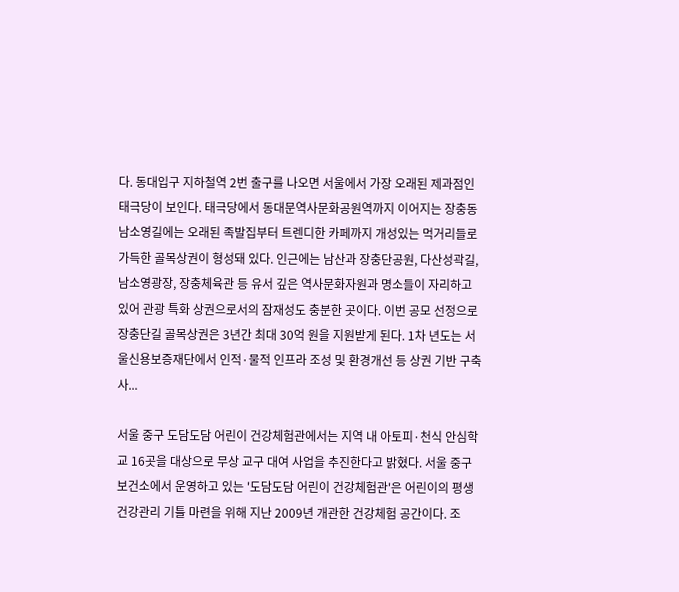다. 동대입구 지하철역 2번 출구를 나오면 서울에서 가장 오래된 제과점인 태극당이 보인다. 태극당에서 동대문역사문화공원역까지 이어지는 장충동 남소영길에는 오래된 족발집부터 트렌디한 카페까지 개성있는 먹거리들로 가득한 골목상권이 형성돼 있다. 인근에는 남산과 장충단공원, 다산성곽길, 남소영광장, 장충체육관 등 유서 깊은 역사문화자원과 명소들이 자리하고 있어 관광 특화 상권으로서의 잠재성도 충분한 곳이다. 이번 공모 선정으로 장충단길 골목상권은 3년간 최대 30억 원을 지원받게 된다. 1차 년도는 서울신용보증재단에서 인적·물적 인프라 조성 및 환경개선 등 상권 기반 구축 사...

서울 중구 도담도담 어린이 건강체험관에서는 지역 내 아토피·천식 안심학교 16곳을 대상으로 무상 교구 대여 사업을 추진한다고 밝혔다. 서울 중구보건소에서 운영하고 있는 '도담도담 어린이 건강체험관'은 어린이의 평생건강관리 기틀 마련을 위해 지난 2009년 개관한 건강체험 공간이다. 조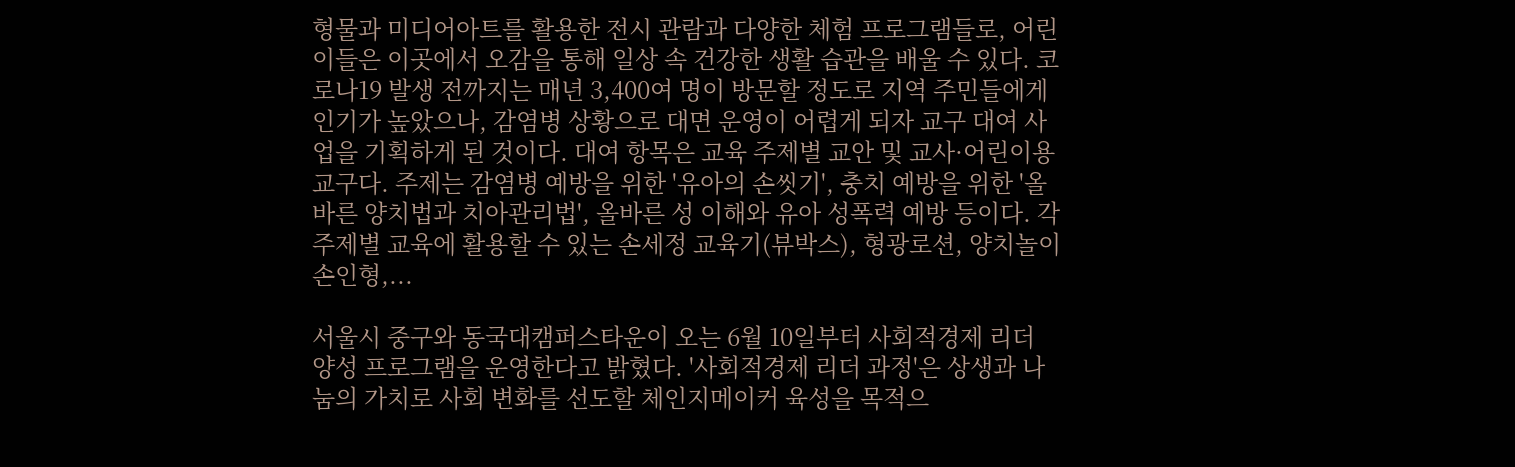형물과 미디어아트를 활용한 전시 관람과 다양한 체험 프로그램들로, 어린이들은 이곳에서 오감을 통해 일상 속 건강한 생활 습관을 배울 수 있다. 코로나19 발생 전까지는 매년 3,400여 명이 방문할 정도로 지역 주민들에게 인기가 높았으나, 감염병 상황으로 대면 운영이 어렵게 되자 교구 대여 사업을 기획하게 된 것이다. 대여 항목은 교육 주제별 교안 및 교사·어린이용 교구다. 주제는 감염병 예방을 위한 '유아의 손씻기', 충치 예방을 위한 '올바른 양치법과 치아관리법', 올바른 성 이해와 유아 성폭력 예방 등이다. 각 주제별 교육에 활용할 수 있는 손세정 교육기(뷰박스), 형광로션, 양치놀이 손인형,...

서울시 중구와 동국대캠퍼스타운이 오는 6월 10일부터 사회적경제 리더 양성 프로그램을 운영한다고 밝혔다. '사회적경제 리더 과정'은 상생과 나눔의 가치로 사회 변화를 선도할 체인지메이커 육성을 목적으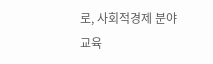로, 사회적경제 분야 교육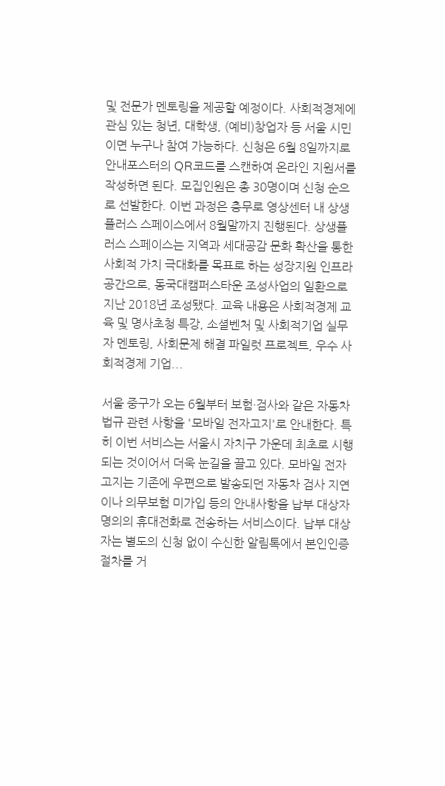및 전문가 멘토링을 제공할 예정이다. 사회적경제에 관심 있는 청년, 대학생, (예비)창업자 등 서울 시민이면 누구나 참여 가능하다. 신청은 6월 8일까지로 안내포스터의 QR코드를 스캔하여 온라인 지원서를 작성하면 된다. 모집인원은 총 30명이며 신청 순으로 선발한다. 이번 과정은 충무로 영상센터 내 상생플러스 스페이스에서 8월말까지 진행된다. 상생플러스 스페이스는 지역과 세대공감 문화 확산을 통한 사회적 가치 극대화를 목표로 하는 성장지원 인프라 공간으로, 동국대캠퍼스타운 조성사업의 일환으로 지난 2018년 조성됐다. 교육 내용은 사회적경제 교육 및 명사초청 특강, 소셜벤처 및 사회적기업 실무자 멘토링, 사회문제 해결 파일럿 프로젝트, 우수 사회적경제 기업...

서울 중구가 오는 6월부터 보험·검사와 같은 자동차 법규 관련 사항을 '모바일 전자고지'로 안내한다. 특히 이번 서비스는 서울시 자치구 가운데 최초로 시행되는 것이어서 더욱 눈길을 끌고 있다. 모바일 전자고지는 기존에 우편으로 발송되던 자동차 검사 지연이나 의무보험 미가입 등의 안내사항을 납부 대상자 명의의 휴대전화로 전송하는 서비스이다. 납부 대상자는 별도의 신청 없이 수신한 알림톡에서 본인인증 절차를 거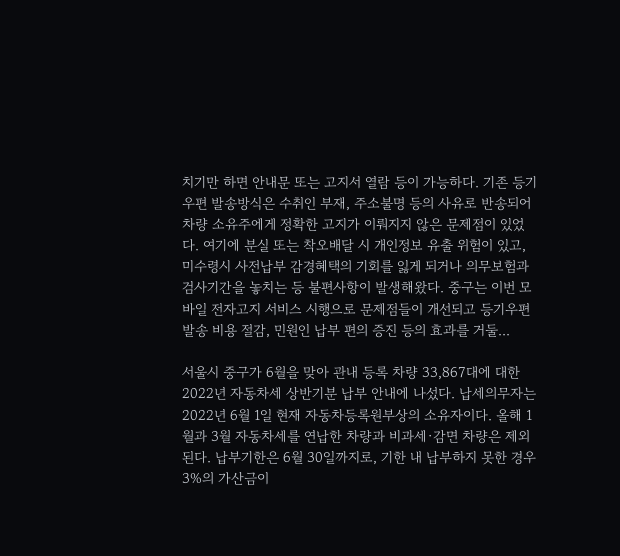치기만 하면 안내문 또는 고지서 열람 등이 가능하다. 기존 등기우편 발송방식은 수취인 부재, 주소불명 등의 사유로 반송되어 차량 소유주에게 정확한 고지가 이뤄지지 않은 문제점이 있었다. 여기에 분실 또는 착오배달 시 개인정보 유출 위험이 있고, 미수령시 사전납부 감경혜택의 기회를 잃게 되거나 의무보험과 검사기간을 놓치는 등 불편사항이 발생해왔다. 중구는 이번 모바일 전자고지 서비스 시행으로 문제점들이 개선되고 등기우편 발송 비용 절감, 민원인 납부 편의 증진 등의 효과를 거둘...

서울시 중구가 6월을 맞아 관내 등록 차량 33,867대에 대한 2022년 자동차세 상반기분 납부 안내에 나섰다. 납세의무자는 2022년 6월 1일 현재 자동차등록원부상의 소유자이다. 올해 1월과 3월 자동차세를 연납한 차량과 비과세·감면 차량은 제외된다. 납부기한은 6월 30일까지로, 기한 내 납부하지 못한 경우 3%의 가산금이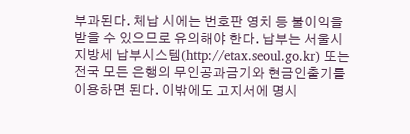부과된다. 체납 시에는 번호판 영치 등 불이익을 받을 수 있으므로 유의해야 한다. 납부는 서울시 지방세 납부시스템(http://etax.seoul.go.kr) 또는 전국 모든 은행의 무인공과금기와 현금인출기를 이용하면 된다. 이밖에도 고지서에 명시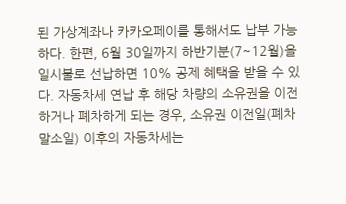된 가상계좌나 카카오페이를 통해서도 납부 가능하다. 한편, 6월 30일까지 하반기분(7~12월)을 일시불로 선납하면 10% 공제 혜택을 받을 수 있다. 자동차세 연납 후 해당 차량의 소유권을 이전하거나 폐차하게 되는 경우, 소유권 이전일(폐차 말소일) 이후의 자동차세는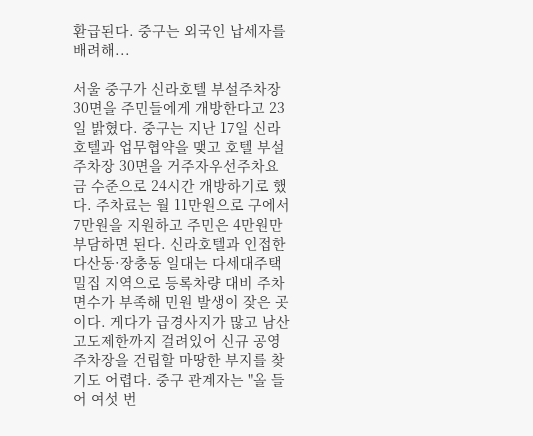환급된다. 중구는 외국인 납세자를 배려해...

서울 중구가 신라호텔 부설주차장 30면을 주민들에게 개방한다고 23일 밝혔다. 중구는 지난 17일 신라호텔과 업무협약을 맺고 호텔 부설주차장 30면을 거주자우선주차요금 수준으로 24시간 개방하기로 했다. 주차료는 월 11만원으로 구에서 7만원을 지원하고 주민은 4만원만 부담하면 된다. 신라호텔과 인접한 다산동·장충동 일대는 다세대주택 밀집 지역으로 등록차량 대비 주차면수가 부족해 민원 발생이 잦은 곳이다. 게다가 급경사지가 많고 남산고도제한까지 걸려있어 신규 공영주차장을 건립할 마땅한 부지를 찾기도 어렵다. 중구 관계자는 "올 들어 여섯 번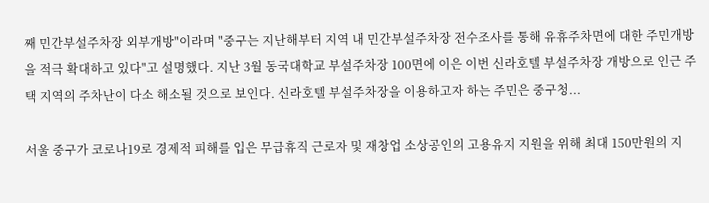째 민간부설주차장 외부개방"이라며 "중구는 지난해부터 지역 내 민간부설주차장 전수조사를 통해 유휴주차면에 대한 주민개방을 적극 확대하고 있다"고 설명했다. 지난 3월 동국대학교 부설주차장 100면에 이은 이번 신라호텔 부설주차장 개방으로 인근 주택 지역의 주차난이 다소 해소될 것으로 보인다. 신라호텔 부설주차장을 이용하고자 하는 주민은 중구청...

서울 중구가 코로나19로 경제적 피해를 입은 무급휴직 근로자 및 재창업 소상공인의 고용유지 지원을 위해 최대 150만원의 지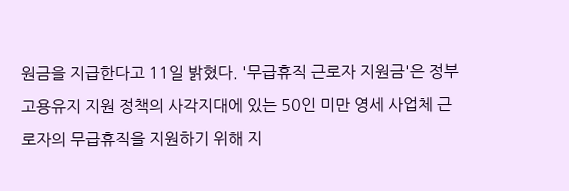원금을 지급한다고 11일 밝혔다. '무급휴직 근로자 지원금'은 정부 고용유지 지원 정책의 사각지대에 있는 50인 미만 영세 사업체 근로자의 무급휴직을 지원하기 위해 지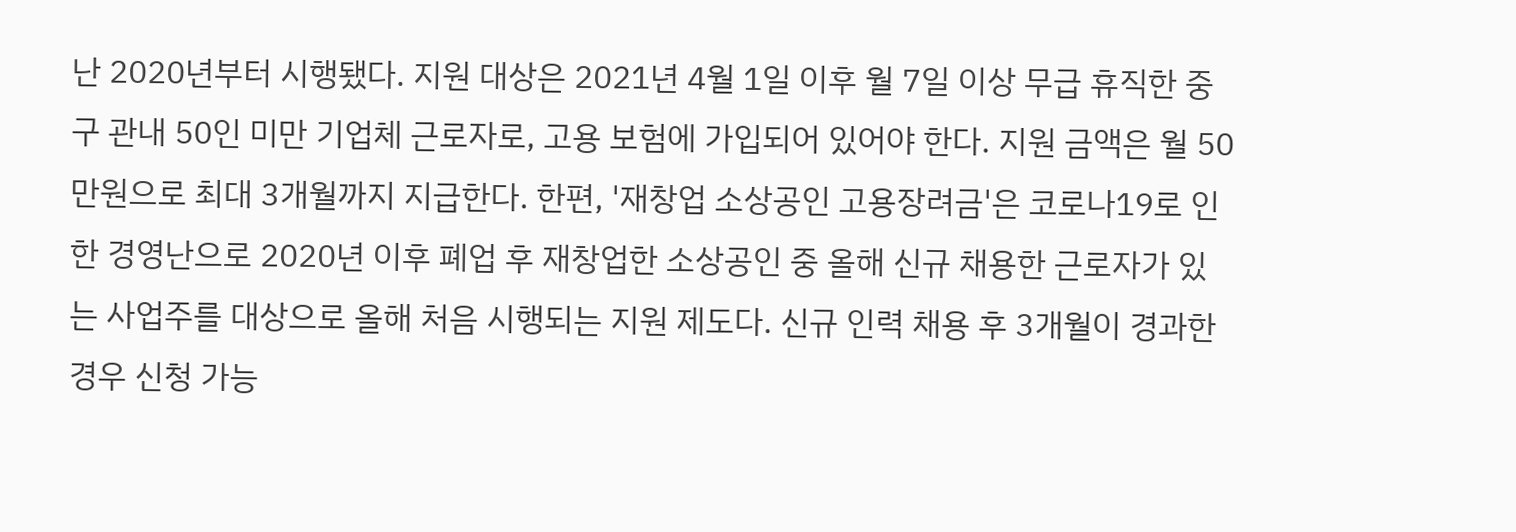난 2020년부터 시행됐다. 지원 대상은 2021년 4월 1일 이후 월 7일 이상 무급 휴직한 중구 관내 50인 미만 기업체 근로자로, 고용 보험에 가입되어 있어야 한다. 지원 금액은 월 50만원으로 최대 3개월까지 지급한다. 한편, '재창업 소상공인 고용장려금'은 코로나19로 인한 경영난으로 2020년 이후 폐업 후 재창업한 소상공인 중 올해 신규 채용한 근로자가 있는 사업주를 대상으로 올해 처음 시행되는 지원 제도다. 신규 인력 채용 후 3개월이 경과한 경우 신청 가능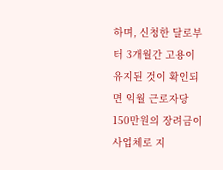하며, 신청한 달로부터 3개월간 고용이 유지된 것이 확인되면 익월 근로자당 150만원의 장려금이 사업체로 지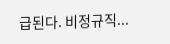급된다. 비정규직...